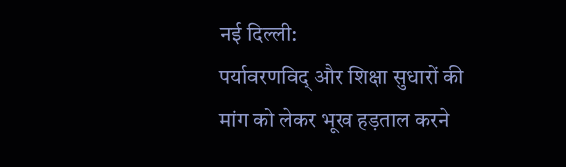नई दिल्ली:
पर्यावरणविद् और शिक्षा सुधारों की मांग को लेकर भूख हड़ताल करने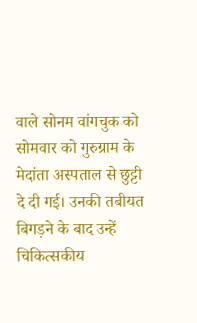वाले सोनम वांगचुक को सोमवार को गुरुग्राम के मेदांता अस्पताल से छुट्टी दे दी गई। उनकी तबीयत बिगड़ने के बाद उन्हें चिकित्सकीय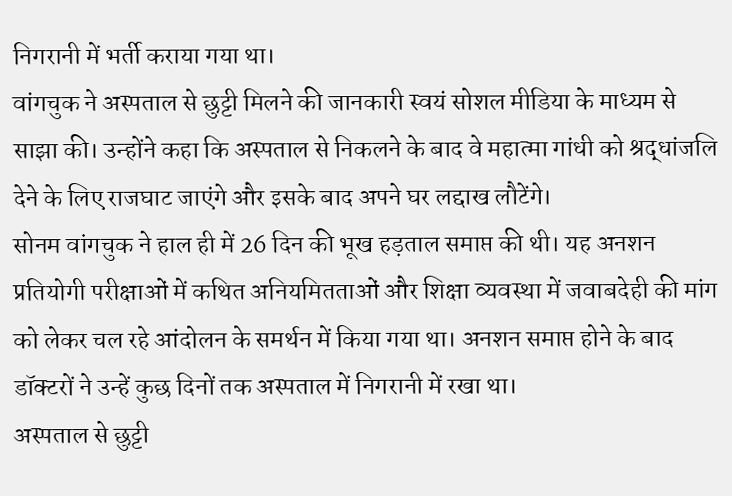निगरानी में भर्ती कराया गया था।
वांगचुक ने अस्पताल से छुट्टी मिलने की जानकारी स्वयं सोशल मीडिया के माध्यम से साझा की। उन्होंने कहा कि अस्पताल से निकलने के बाद वे महात्मा गांधी को श्रद्धांजलि देने के लिए राजघाट जाएंगे और इसके बाद अपने घर लद्दाख लौटेंगे।
सोनम वांगचुक ने हाल ही में 26 दिन की भूख हड़ताल समाप्त की थी। यह अनशन प्रतियोगी परीक्षाओं में कथित अनियमितताओं और शिक्षा व्यवस्था में जवाबदेही की मांग को लेकर चल रहे आंदोलन के समर्थन में किया गया था। अनशन समाप्त होने के बाद डॉक्टरों ने उन्हें कुछ दिनों तक अस्पताल में निगरानी में रखा था।
अस्पताल से छुट्टी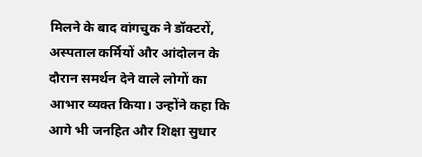मिलने के बाद वांगचुक ने डॉक्टरों, अस्पताल कर्मियों और आंदोलन के दौरान समर्थन देने वाले लोगों का आभार व्यक्त किया। उन्होंने कहा कि आगे भी जनहित और शिक्षा सुधार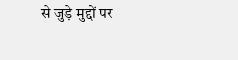से जुड़े मुद्दों पर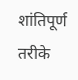शांतिपूर्ण तरीके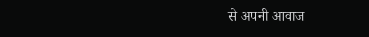से अपनी आवाज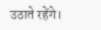उठाते रहेंगे।